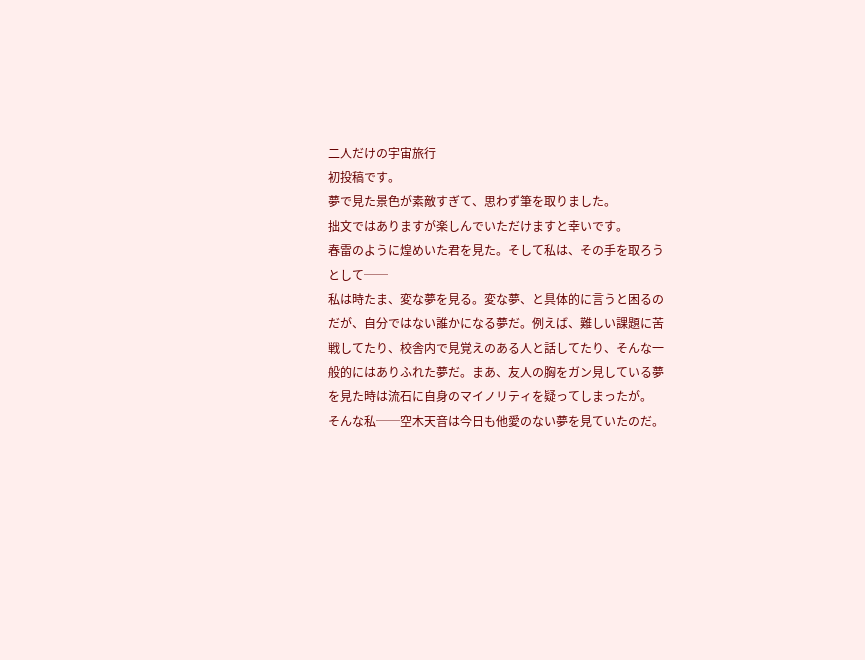二人だけの宇宙旅行
初投稿です。
夢で見た景色が素敵すぎて、思わず筆を取りました。
拙文ではありますが楽しんでいただけますと幸いです。
春雷のように煌めいた君を見た。そして私は、その手を取ろうとして──
私は時たま、変な夢を見る。変な夢、と具体的に言うと困るのだが、自分ではない誰かになる夢だ。例えば、難しい課題に苦戦してたり、校舎内で見覚えのある人と話してたり、そんな一般的にはありふれた夢だ。まあ、友人の胸をガン見している夢を見た時は流石に自身のマイノリティを疑ってしまったが。
そんな私──空木天音は今日も他愛のない夢を見ていたのだ。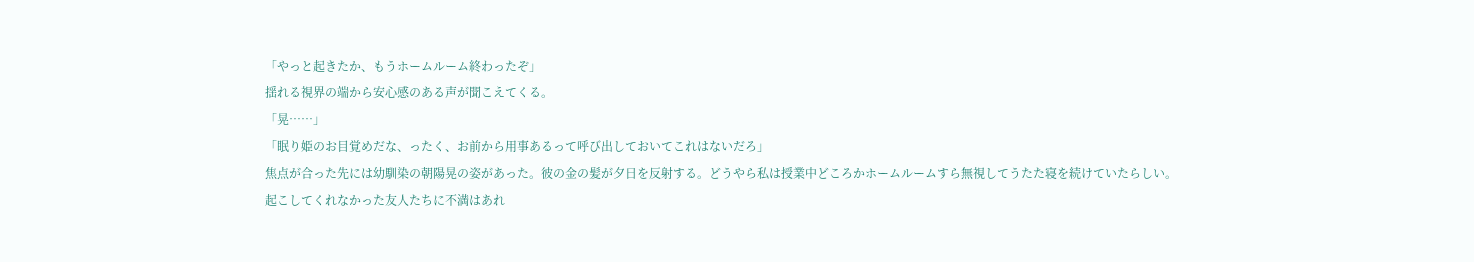「やっと起きたか、もうホームルーム終わったぞ」
揺れる視界の端から安心感のある声が聞こえてくる。
「晃……」
「眠り姫のお目覚めだな、ったく、お前から用事あるって呼び出しておいてこれはないだろ」
焦点が合った先には幼馴染の朝陽晃の姿があった。彼の金の髪が夕日を反射する。どうやら私は授業中どころかホームルームすら無視してうたた寝を続けていたらしい。
起こしてくれなかった友人たちに不満はあれ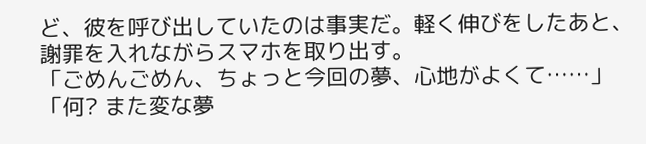ど、彼を呼び出していたのは事実だ。軽く伸びをしたあと、謝罪を入れながらスマホを取り出す。
「ごめんごめん、ちょっと今回の夢、心地がよくて……」
「何? また変な夢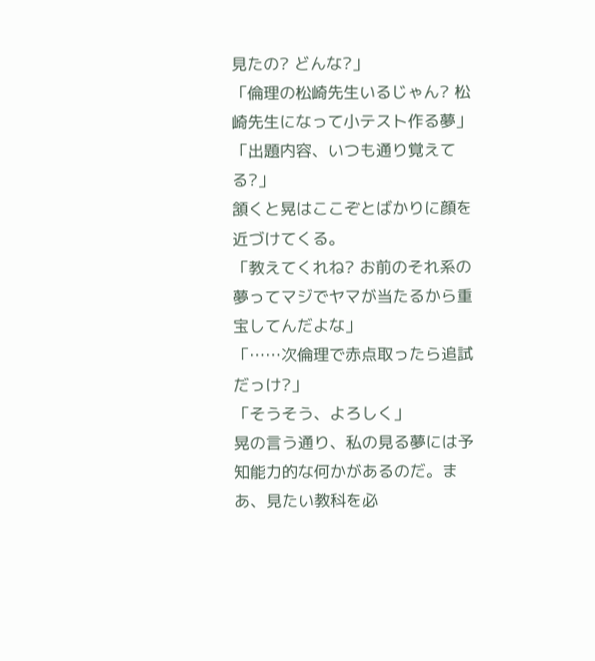見たの? どんな?」
「倫理の松崎先生いるじゃん? 松崎先生になって小テスト作る夢」
「出題内容、いつも通り覚えてる?」
頷くと晃はここぞとばかりに顔を近づけてくる。
「教えてくれね? お前のそれ系の夢ってマジでヤマが当たるから重宝してんだよな」
「……次倫理で赤点取ったら追試だっけ?」
「そうそう、よろしく」
晃の言う通り、私の見る夢には予知能力的な何かがあるのだ。まあ、見たい教科を必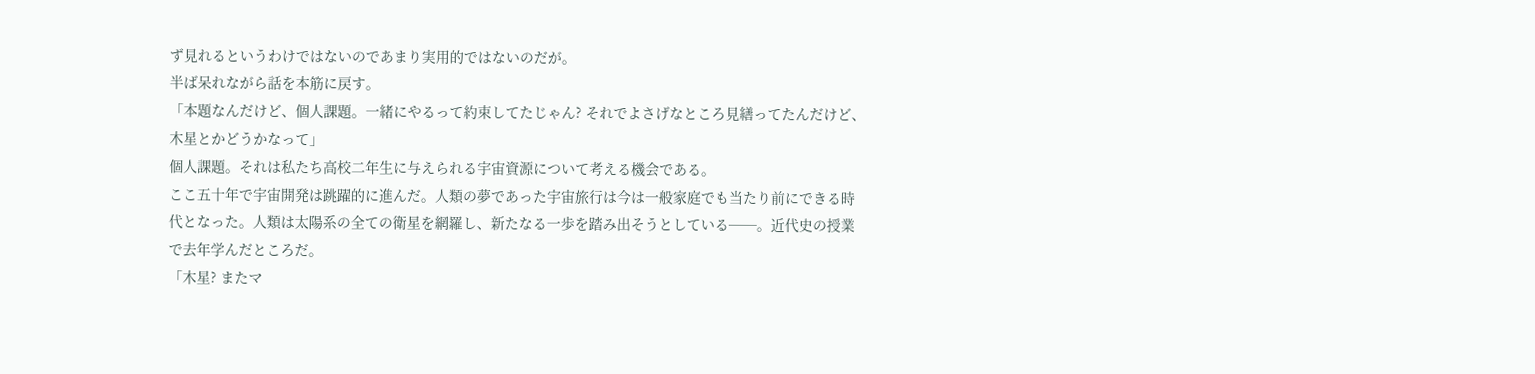ず見れるというわけではないのであまり実用的ではないのだが。
半ば呆れながら話を本筋に戻す。
「本題なんだけど、個人課題。一緒にやるって約束してたじゃん? それでよさげなところ見繕ってたんだけど、木星とかどうかなって」
個人課題。それは私たち高校二年生に与えられる宇宙資源について考える機会である。
ここ五十年で宇宙開発は跳躍的に進んだ。人類の夢であった宇宙旅行は今は一般家庭でも当たり前にできる時代となった。人類は太陽系の全ての衛星を網羅し、新たなる一歩を踏み出そうとしている──。近代史の授業で去年学んだところだ。
「木星? またマ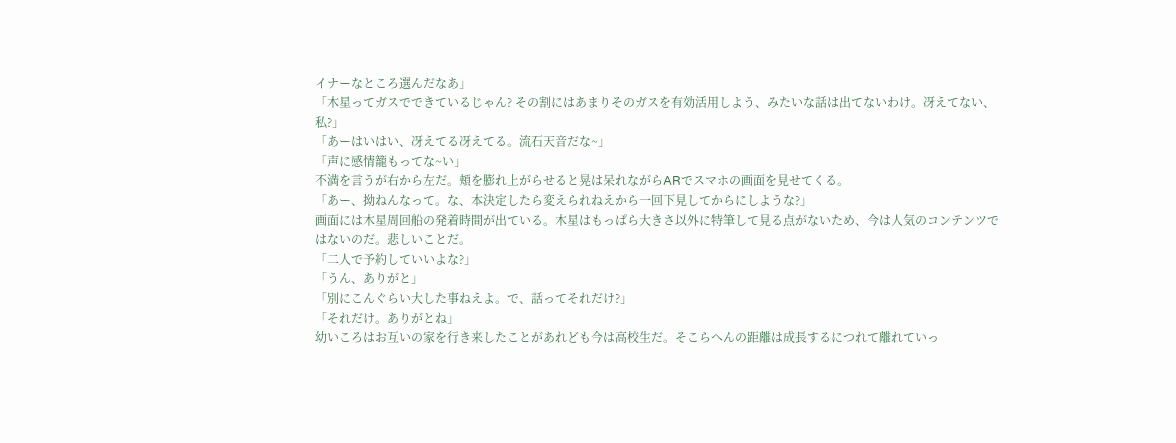イナーなところ選んだなあ」
「木星ってガスでできているじゃん? その割にはあまりそのガスを有効活用しよう、みたいな話は出てないわけ。冴えてない、私?」
「あーはいはい、冴えてる冴えてる。流石天音だな~」
「声に感情籠もってな~い」
不満を言うが右から左だ。頬を膨れ上がらせると晃は呆れながらARでスマホの画面を見せてくる。
「あー、拗ねんなって。な、本決定したら変えられねえから一回下見してからにしような?」
画面には木星周回船の発着時間が出ている。木星はもっぱら大きさ以外に特筆して見る点がないため、今は人気のコンテンツではないのだ。悲しいことだ。
「二人で予約していいよな?」
「うん、ありがと」
「別にこんぐらい大した事ねえよ。で、話ってそれだけ?」
「それだけ。ありがとね」
幼いころはお互いの家を行き来したことがあれども今は高校生だ。そこらへんの距離は成長するにつれて離れていっ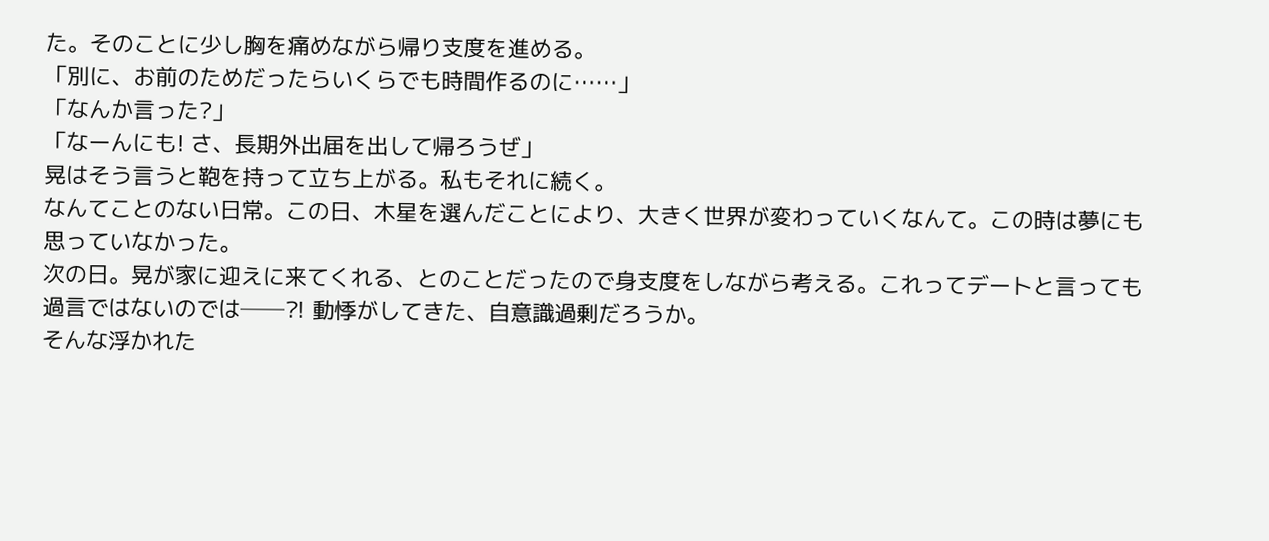た。そのことに少し胸を痛めながら帰り支度を進める。
「別に、お前のためだったらいくらでも時間作るのに……」
「なんか言った?」
「なーんにも! さ、長期外出届を出して帰ろうぜ」
晃はそう言うと鞄を持って立ち上がる。私もそれに続く。
なんてことのない日常。この日、木星を選んだことにより、大きく世界が変わっていくなんて。この時は夢にも思っていなかった。
次の日。晃が家に迎えに来てくれる、とのことだったので身支度をしながら考える。これってデートと言っても過言ではないのでは──⁈ 動悸がしてきた、自意識過剰だろうか。
そんな浮かれた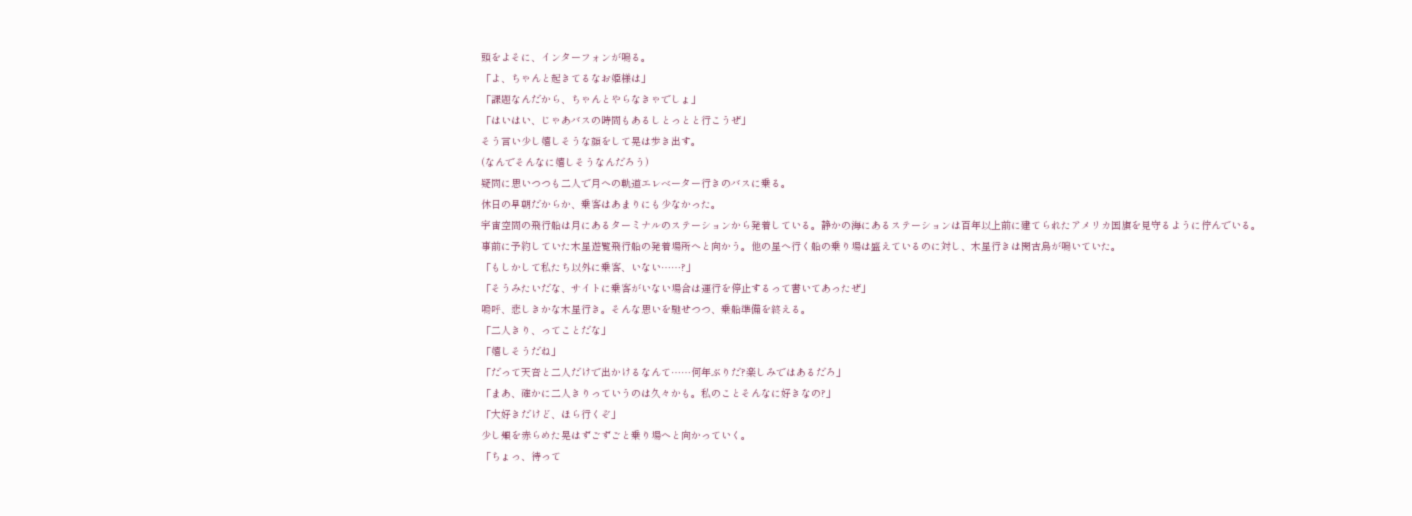頭をよそに、インターフォンが鳴る。
「よ、ちゃんと起きてるなお姫様は」
「課題なんだから、ちゃんとやらなきゃでしょ」
「はいはい、じゃあバスの時間もあるしとっとと行こうぜ」
そう言い少し嬉しそうな顔をして晃は歩き出す。
(なんでそんなに嬉しそうなんだろう)
疑問に思いつつも二人で月への軌道エレベーター行きのバスに乗る。
休日の早朝だからか、乗客はあまりにも少なかった。
宇宙空間の飛行船は月にあるターミナルのステーションから発着している。静かの海にあるステーションは百年以上前に建てられたアメリカ国旗を見守るように佇んでいる。
事前に予約していた木星遊覧飛行船の発着場所へと向かう。他の星へ行く船の乗り場は盛えているのに対し、木星行きは閑古鳥が鳴いていた。
「もしかして私たち以外に乗客、いない……?」
「そうみたいだな、サイトに乗客がいない場合は運行を停止するって書いてあったぜ」
嗚呼、悲しきかな木星行き。そんな思いを馳せつつ、乗船準備を終える。
「二人きり、ってことだな」
「嬉しそうだね」
「だって天音と二人だけで出かけるなんて……何年ぶりだ?楽しみではあるだろ」
「まあ、確かに二人きりっていうのは久々かも。私のことそんなに好きなの?」
「大好きだけど、ほら行くぞ」
少し頬を赤らめた晃はずごずごと乗り場へと向かっていく。
「ちょっ、待って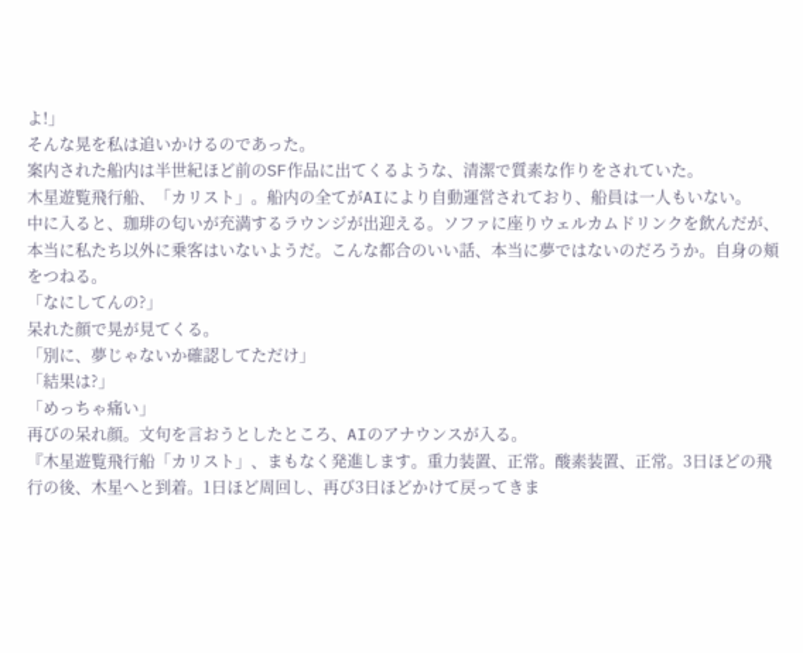よ!」
そんな晃を私は追いかけるのであった。
案内された船内は半世紀ほど前のSF作品に出てくるような、清潔で質素な作りをされていた。
木星遊覧飛行船、「カリスト」。船内の全てがAIにより自動運営されており、船員は一人もいない。
中に入ると、珈琲の匂いが充満するラウンジが出迎える。ソファに座りウェルカムドリンクを飲んだが、本当に私たち以外に乗客はいないようだ。こんな都合のいい話、本当に夢ではないのだろうか。自身の頬をつねる。
「なにしてんの?」
呆れた顔で晃が見てくる。
「別に、夢じゃないか確認してただけ」
「結果は?」
「めっちゃ痛い」
再びの呆れ顔。文句を言おうとしたところ、AIのアナウンスが入る。
『木星遊覧飛行船「カリスト」、まもなく発進します。重力装置、正常。酸素装置、正常。3日ほどの飛行の後、木星へと到着。1日ほど周回し、再び3日ほどかけて戻ってきま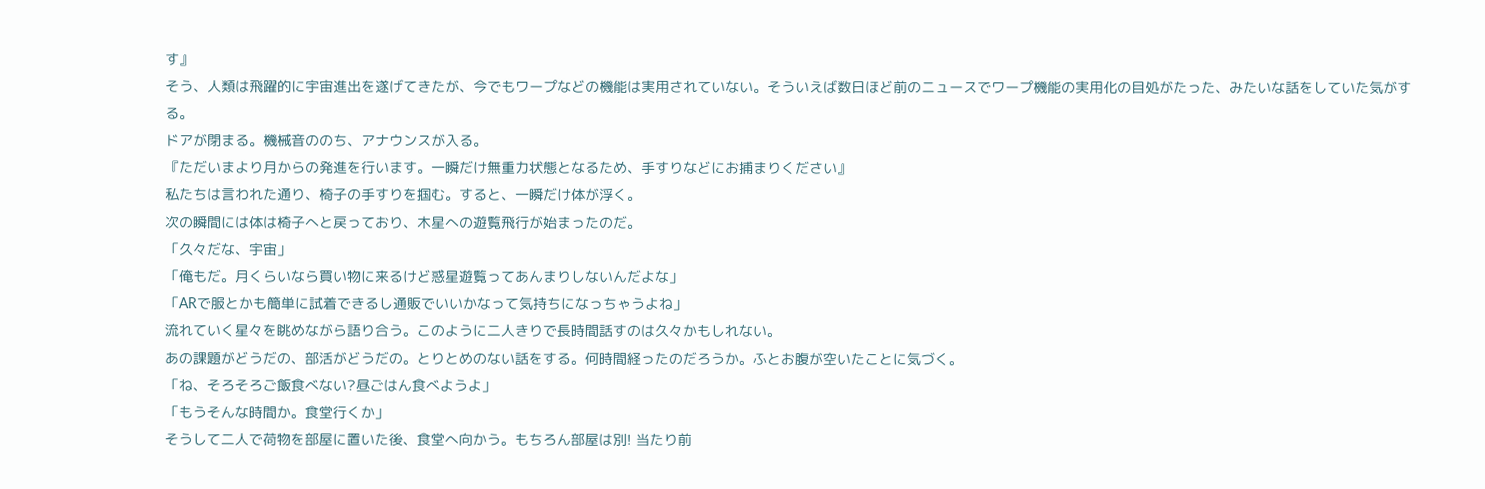す』
そう、人類は飛躍的に宇宙進出を遂げてきたが、今でもワープなどの機能は実用されていない。そういえば数日ほど前のニュースでワープ機能の実用化の目処がたった、みたいな話をしていた気がする。
ドアが閉まる。機械音ののち、アナウンスが入る。
『ただいまより月からの発進を行います。一瞬だけ無重力状態となるため、手すりなどにお捕まりください』
私たちは言われた通り、椅子の手すりを掴む。すると、一瞬だけ体が浮く。
次の瞬間には体は椅子へと戻っており、木星への遊覧飛行が始まったのだ。
「久々だな、宇宙」
「俺もだ。月くらいなら買い物に来るけど惑星遊覧ってあんまりしないんだよな」
「ARで服とかも簡単に試着できるし通販でいいかなって気持ちになっちゃうよね」
流れていく星々を眺めながら語り合う。このように二人きりで長時間話すのは久々かもしれない。
あの課題がどうだの、部活がどうだの。とりとめのない話をする。何時間経ったのだろうか。ふとお腹が空いたことに気づく。
「ね、そろそろご飯食べない?昼ごはん食べようよ」
「もうそんな時間か。食堂行くか」
そうして二人で荷物を部屋に置いた後、食堂へ向かう。もちろん部屋は別! 当たり前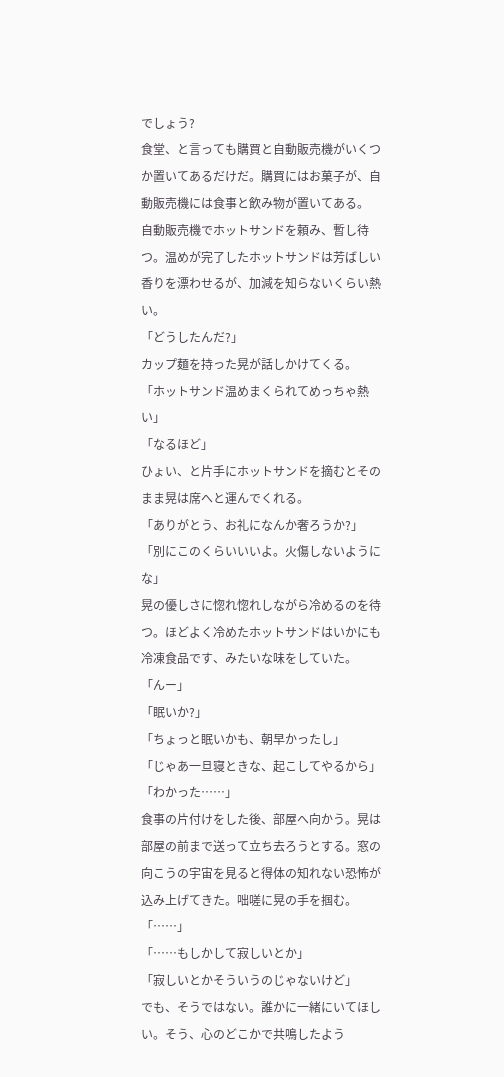でしょう?
食堂、と言っても購買と自動販売機がいくつか置いてあるだけだ。購買にはお菓子が、自動販売機には食事と飲み物が置いてある。
自動販売機でホットサンドを頼み、暫し待つ。温めが完了したホットサンドは芳ばしい香りを漂わせるが、加減を知らないくらい熱い。
「どうしたんだ?」
カップ麺を持った晃が話しかけてくる。
「ホットサンド温めまくられてめっちゃ熱い」
「なるほど」
ひょい、と片手にホットサンドを摘むとそのまま晃は席へと運んでくれる。
「ありがとう、お礼になんか奢ろうか?」
「別にこのくらいいいよ。火傷しないようにな」
晃の優しさに惚れ惚れしながら冷めるのを待つ。ほどよく冷めたホットサンドはいかにも冷凍食品です、みたいな味をしていた。
「んー」
「眠いか?」
「ちょっと眠いかも、朝早かったし」
「じゃあ一旦寝ときな、起こしてやるから」
「わかった……」
食事の片付けをした後、部屋へ向かう。晃は部屋の前まで送って立ち去ろうとする。窓の向こうの宇宙を見ると得体の知れない恐怖が込み上げてきた。咄嗟に晃の手を掴む。
「……」
「……もしかして寂しいとか」
「寂しいとかそういうのじゃないけど」
でも、そうではない。誰かに一緒にいてほしい。そう、心のどこかで共鳴したよう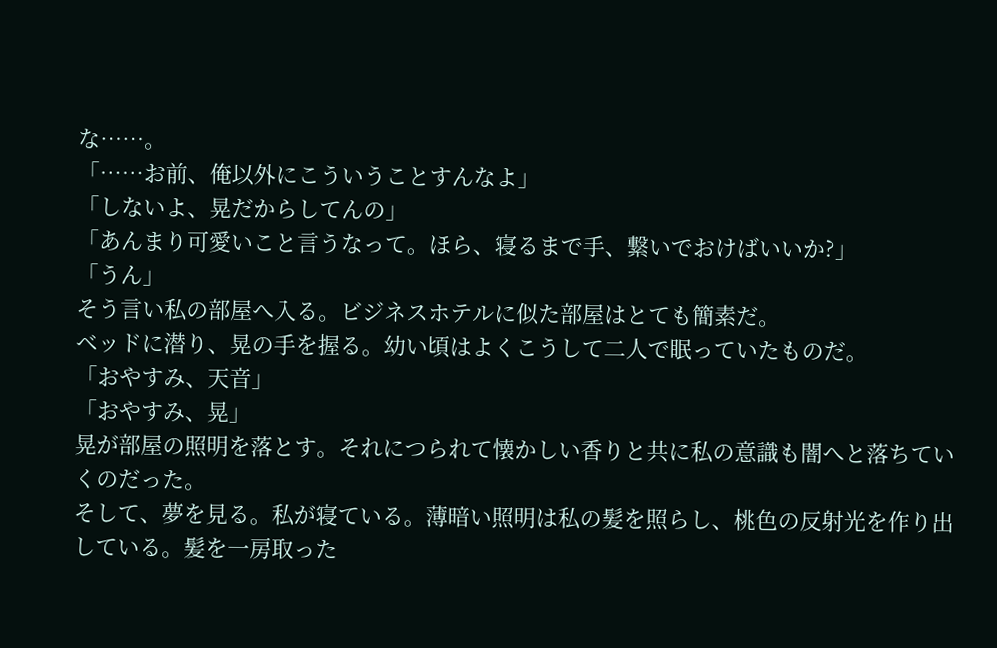な……。
「……お前、俺以外にこういうことすんなよ」
「しないよ、晃だからしてんの」
「あんまり可愛いこと言うなって。ほら、寝るまで手、繋いでおけばいいか?」
「うん」
そう言い私の部屋へ入る。ビジネスホテルに似た部屋はとても簡素だ。
ベッドに潜り、晃の手を握る。幼い頃はよくこうして二人で眠っていたものだ。
「おやすみ、天音」
「おやすみ、晃」
晃が部屋の照明を落とす。それにつられて懐かしい香りと共に私の意識も闇へと落ちていくのだった。
そして、夢を見る。私が寝ている。薄暗い照明は私の髪を照らし、桃色の反射光を作り出している。髪を一房取った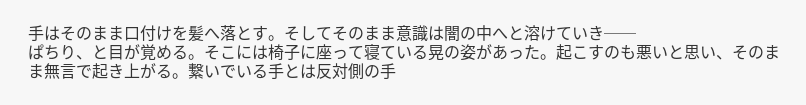手はそのまま口付けを髪へ落とす。そしてそのまま意識は闇の中へと溶けていき──
ぱちり、と目が覚める。そこには椅子に座って寝ている晃の姿があった。起こすのも悪いと思い、そのまま無言で起き上がる。繋いでいる手とは反対側の手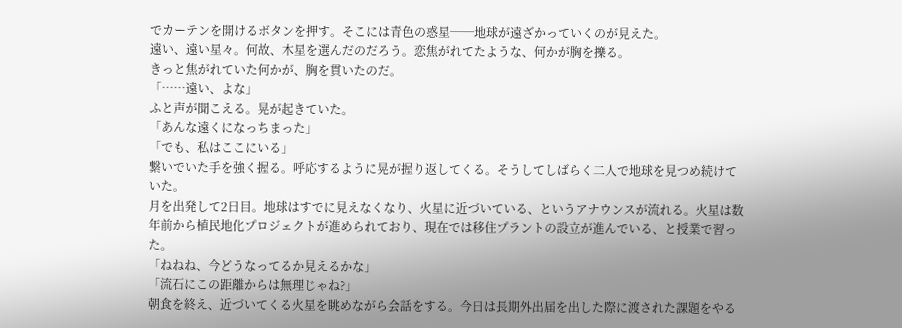でカーテンを開けるボタンを押す。そこには青色の惑星──地球が遠ざかっていくのが見えた。
遠い、遠い星々。何故、木星を選んだのだろう。恋焦がれてたような、何かが胸を擽る。
きっと焦がれていた何かが、胸を貫いたのだ。
「……遠い、よな」
ふと声が聞こえる。晃が起きていた。
「あんな遠くになっちまった」
「でも、私はここにいる」
繋いでいた手を強く握る。呼応するように晃が握り返してくる。そうしてしばらく二人で地球を見つめ続けていた。
月を出発して2日目。地球はすでに見えなくなり、火星に近づいている、というアナウンスが流れる。火星は数年前から植民地化プロジェクトが進められており、現在では移住プラントの設立が進んでいる、と授業で習った。
「ねねね、今どうなってるか見えるかな」
「流石にこの距離からは無理じゃね?」
朝食を終え、近づいてくる火星を眺めながら会話をする。今日は長期外出届を出した際に渡された課題をやる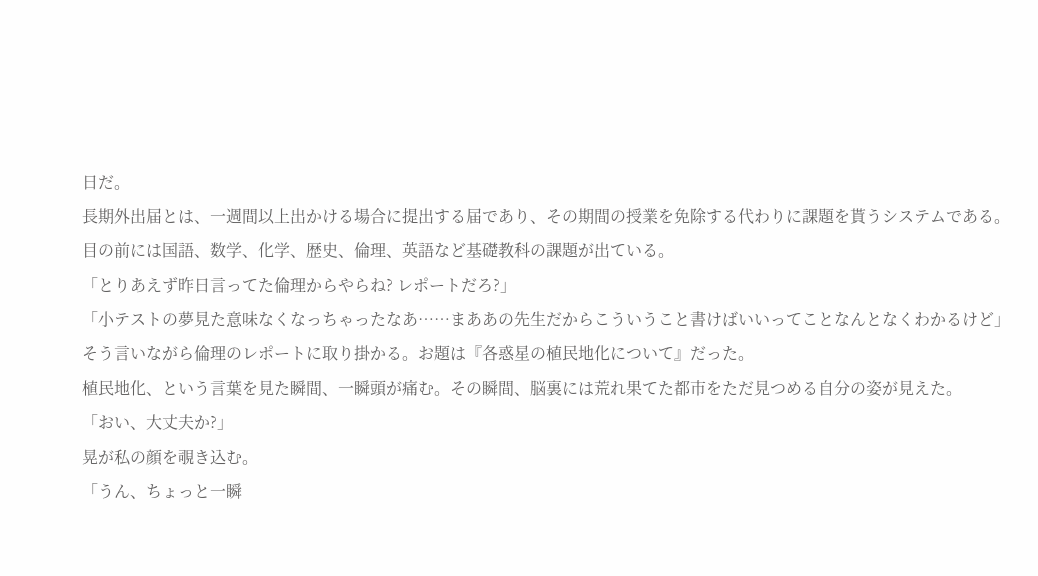日だ。
長期外出届とは、一週間以上出かける場合に提出する届であり、その期間の授業を免除する代わりに課題を貰うシステムである。
目の前には国語、数学、化学、歴史、倫理、英語など基礎教科の課題が出ている。
「とりあえず昨日言ってた倫理からやらね? レポートだろ?」
「小テストの夢見た意味なくなっちゃったなあ……まああの先生だからこういうこと書けばいいってことなんとなくわかるけど」
そう言いながら倫理のレポートに取り掛かる。お題は『各惑星の植民地化について』だった。
植民地化、という言葉を見た瞬間、一瞬頭が痛む。その瞬間、脳裏には荒れ果てた都市をただ見つめる自分の姿が見えた。
「おい、大丈夫か?」
晃が私の顔を覗き込む。
「うん、ちょっと一瞬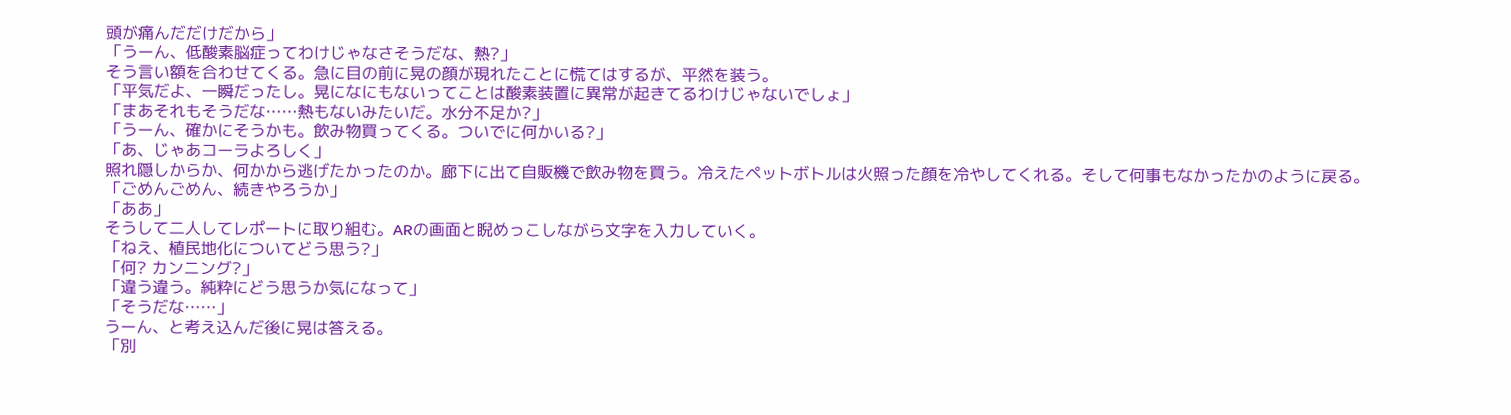頭が痛んだだけだから」
「うーん、低酸素脳症ってわけじゃなさそうだな、熱?」
そう言い額を合わせてくる。急に目の前に晃の顔が現れたことに慌てはするが、平然を装う。
「平気だよ、一瞬だったし。晃になにもないってことは酸素装置に異常が起きてるわけじゃないでしょ」
「まあそれもそうだな……熱もないみたいだ。水分不足か?」
「うーん、確かにそうかも。飲み物買ってくる。ついでに何かいる?」
「あ、じゃあコーラよろしく」
照れ隠しからか、何かから逃げたかったのか。廊下に出て自販機で飲み物を買う。冷えたペットボトルは火照った顔を冷やしてくれる。そして何事もなかったかのように戻る。
「ごめんごめん、続きやろうか」
「ああ」
そうして二人してレポートに取り組む。ARの画面と睨めっこしながら文字を入力していく。
「ねえ、植民地化についてどう思う?」
「何? カンニング?」
「違う違う。純粋にどう思うか気になって」
「そうだな……」
うーん、と考え込んだ後に晃は答える。
「別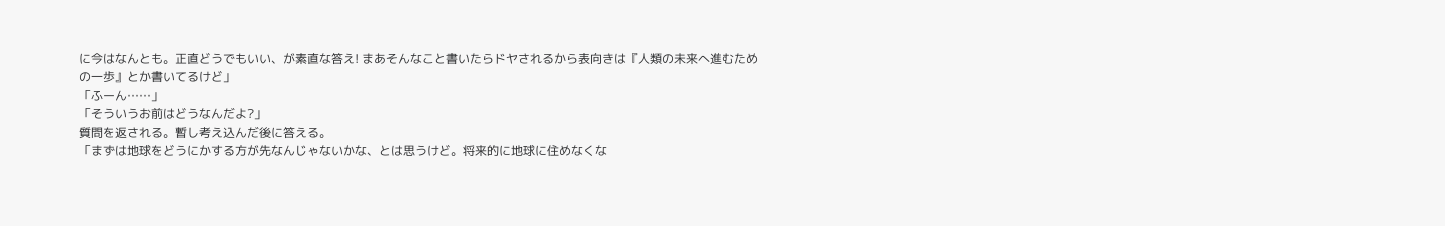に今はなんとも。正直どうでもいい、が素直な答え! まあそんなこと書いたらドヤされるから表向きは『人類の未来へ進むための一歩』とか書いてるけど」
「ふーん……」
「そういうお前はどうなんだよ?」
質問を返される。暫し考え込んだ後に答える。
「まずは地球をどうにかする方が先なんじゃないかな、とは思うけど。将来的に地球に住めなくな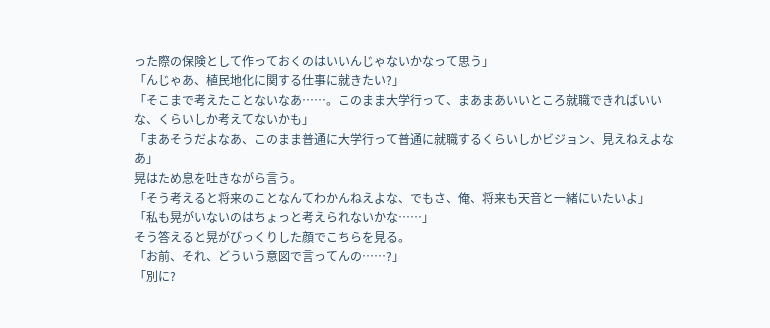った際の保険として作っておくのはいいんじゃないかなって思う」
「んじゃあ、植民地化に関する仕事に就きたい?」
「そこまで考えたことないなあ……。このまま大学行って、まあまあいいところ就職できればいいな、くらいしか考えてないかも」
「まあそうだよなあ、このまま普通に大学行って普通に就職するくらいしかビジョン、見えねえよなあ」
晃はため息を吐きながら言う。
「そう考えると将来のことなんてわかんねえよな、でもさ、俺、将来も天音と一緒にいたいよ」
「私も晃がいないのはちょっと考えられないかな……」
そう答えると晃がびっくりした顔でこちらを見る。
「お前、それ、どういう意図で言ってんの……?」
「別に?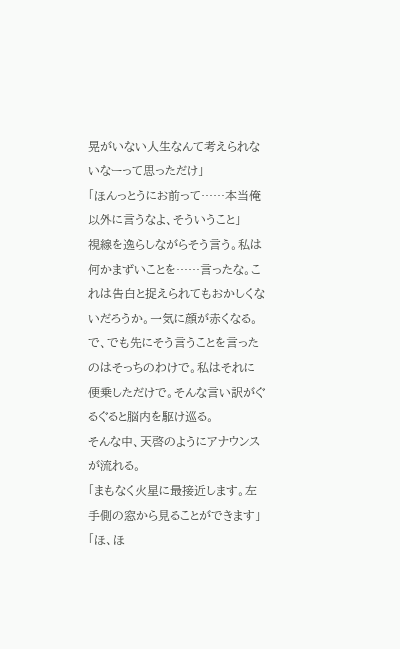晃がいない人生なんて考えられないなーって思っただけ」
「ほんっとうにお前って……本当俺以外に言うなよ、そういうこと」
視線を逸らしながらそう言う。私は何かまずいことを……言ったな。これは告白と捉えられてもおかしくないだろうか。一気に顔が赤くなる。
で、でも先にそう言うことを言ったのはそっちのわけで。私はそれに便乗しただけで。そんな言い訳がぐるぐると脳内を駆け巡る。
そんな中、天啓のようにアナウンスが流れる。
「まもなく火星に最接近します。左手側の窓から見ることができます」
「ほ、ほ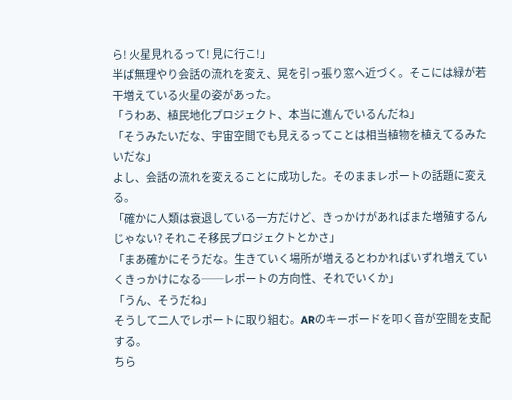ら! 火星見れるって! 見に行こ!」
半ば無理やり会話の流れを変え、晃を引っ張り窓へ近づく。そこには緑が若干増えている火星の姿があった。
「うわあ、植民地化プロジェクト、本当に進んでいるんだね」
「そうみたいだな、宇宙空間でも見えるってことは相当植物を植えてるみたいだな」
よし、会話の流れを変えることに成功した。そのままレポートの話題に変える。
「確かに人類は衰退している一方だけど、きっかけがあればまた増殖するんじゃない? それこそ移民プロジェクトとかさ」
「まあ確かにそうだな。生きていく場所が増えるとわかればいずれ増えていくきっかけになる──レポートの方向性、それでいくか」
「うん、そうだね」
そうして二人でレポートに取り組む。ARのキーボードを叩く音が空間を支配する。
ちら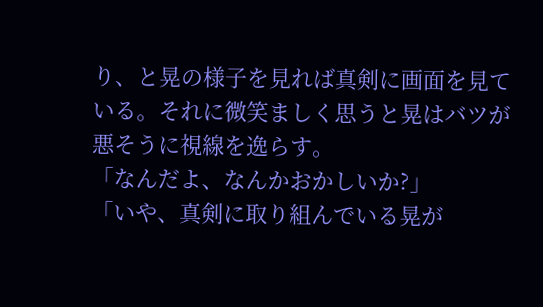り、と晃の様子を見れば真剣に画面を見ている。それに微笑ましく思うと晃はバツが悪そうに視線を逸らす。
「なんだよ、なんかおかしいか?」
「いや、真剣に取り組んでいる晃が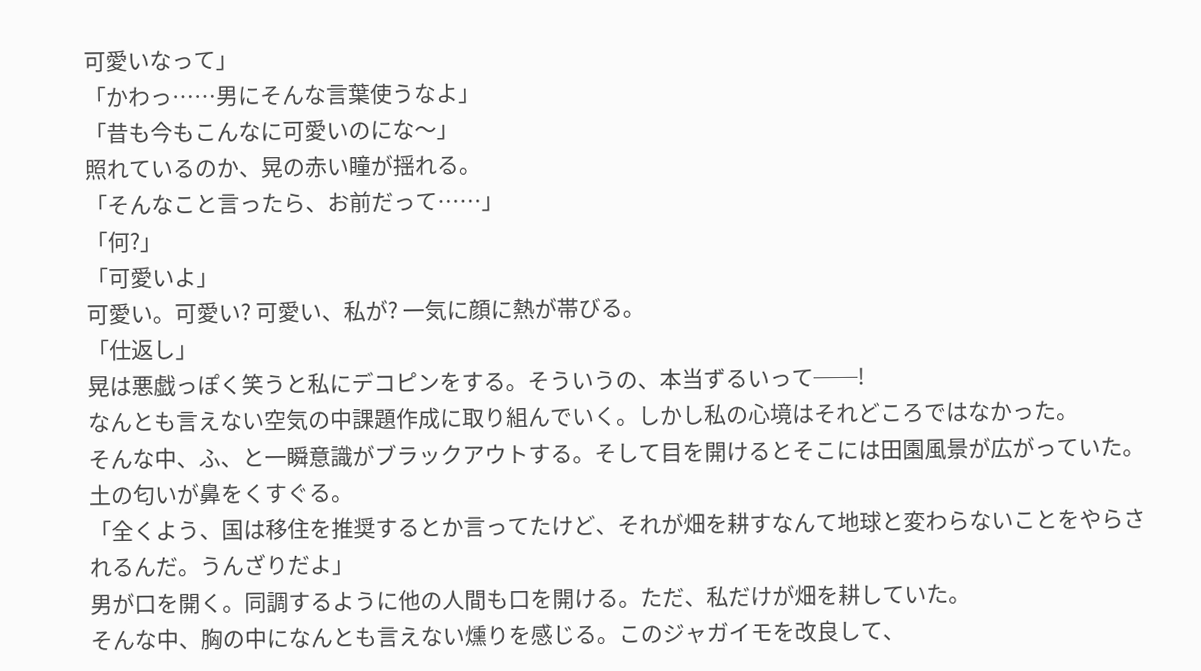可愛いなって」
「かわっ……男にそんな言葉使うなよ」
「昔も今もこんなに可愛いのにな〜」
照れているのか、晃の赤い瞳が揺れる。
「そんなこと言ったら、お前だって……」
「何?」
「可愛いよ」
可愛い。可愛い? 可愛い、私が? 一気に顔に熱が帯びる。
「仕返し」
晃は悪戯っぽく笑うと私にデコピンをする。そういうの、本当ずるいって──!
なんとも言えない空気の中課題作成に取り組んでいく。しかし私の心境はそれどころではなかった。
そんな中、ふ、と一瞬意識がブラックアウトする。そして目を開けるとそこには田園風景が広がっていた。土の匂いが鼻をくすぐる。
「全くよう、国は移住を推奨するとか言ってたけど、それが畑を耕すなんて地球と変わらないことをやらされるんだ。うんざりだよ」
男が口を開く。同調するように他の人間も口を開ける。ただ、私だけが畑を耕していた。
そんな中、胸の中になんとも言えない燻りを感じる。このジャガイモを改良して、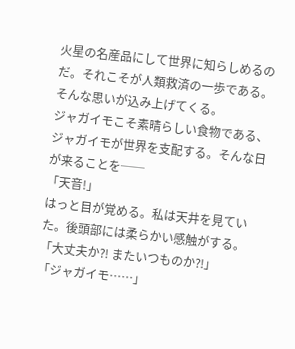火星の名産品にして世界に知らしめるのだ。それこそが人類救済の一歩である。そんな思いが込み上げてくる。
ジャガイモこそ素晴らしい食物である、ジャガイモが世界を支配する。そんな日が来ることを──
「天音!」
はっと目が覚める。私は天井を見ていた。後頭部には柔らかい感触がする。
「大丈夫か⁈ またいつものか⁈」
「ジャガイモ……」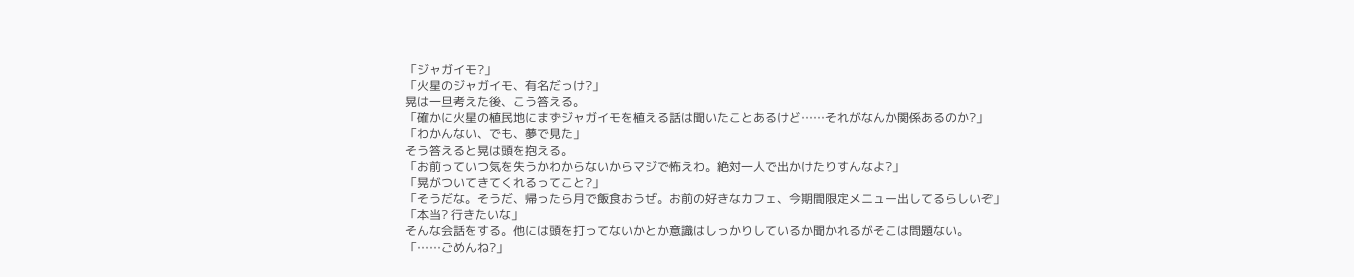「ジャガイモ?」
「火星のジャガイモ、有名だっけ?」
晃は一旦考えた後、こう答える。
「確かに火星の植民地にまずジャガイモを植える話は聞いたことあるけど……それがなんか関係あるのか?」
「わかんない、でも、夢で見た」
そう答えると晃は頭を抱える。
「お前っていつ気を失うかわからないからマジで怖えわ。絶対一人で出かけたりすんなよ?」
「晃がついてきてくれるってこと?」
「そうだな。そうだ、帰ったら月で飯食おうぜ。お前の好きなカフェ、今期間限定メニュー出してるらしいぞ」
「本当? 行きたいな」
そんな会話をする。他には頭を打ってないかとか意識はしっかりしているか聞かれるがそこは問題ない。
「……ごめんね?」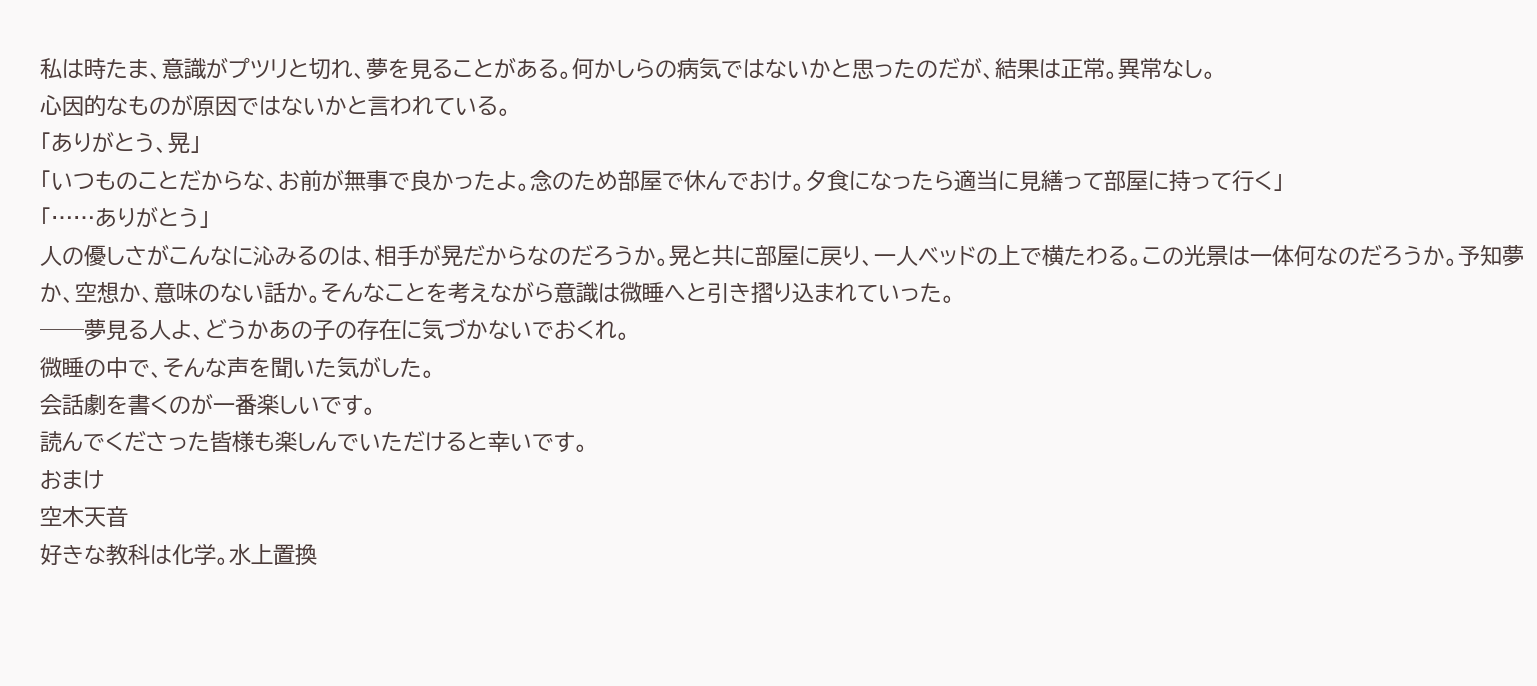私は時たま、意識がプツリと切れ、夢を見ることがある。何かしらの病気ではないかと思ったのだが、結果は正常。異常なし。
心因的なものが原因ではないかと言われている。
「ありがとう、晃」
「いつものことだからな、お前が無事で良かったよ。念のため部屋で休んでおけ。夕食になったら適当に見繕って部屋に持って行く」
「……ありがとう」
人の優しさがこんなに沁みるのは、相手が晃だからなのだろうか。晃と共に部屋に戻り、一人ベッドの上で横たわる。この光景は一体何なのだろうか。予知夢か、空想か、意味のない話か。そんなことを考えながら意識は微睡へと引き摺り込まれていった。
──夢見る人よ、どうかあの子の存在に気づかないでおくれ。
微睡の中で、そんな声を聞いた気がした。
会話劇を書くのが一番楽しいです。
読んでくださった皆様も楽しんでいただけると幸いです。
おまけ
空木天音
好きな教科は化学。水上置換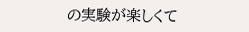の実験が楽しくて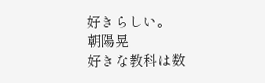好きらしい。
朝陽晃
好きな教科は数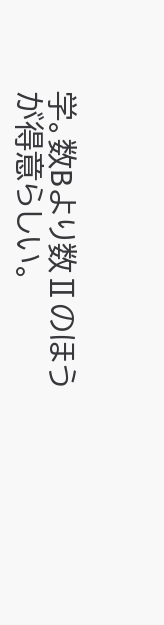学。数Bより数Ⅱのほうが得意らしい。